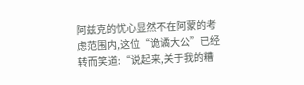阿兹克的忧心显然不在阿蒙的考虑范围内,这位“诡谲大公”已经转而笑道:“说起来,关于我的糟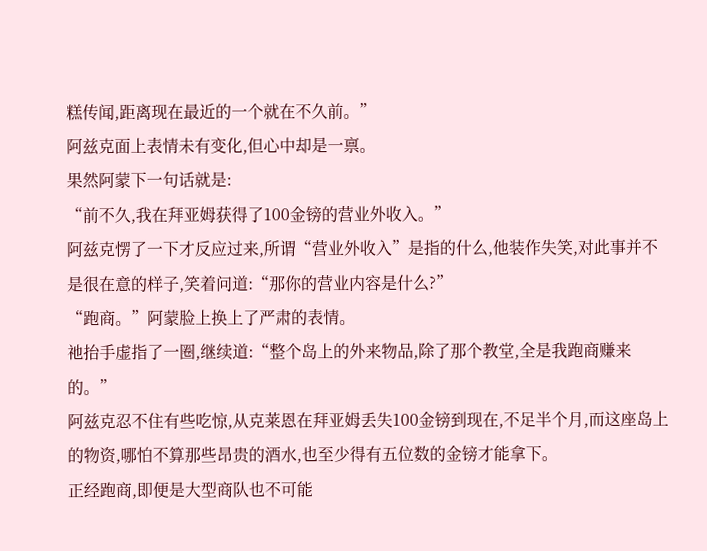糕传闻,距离现在最近的一个就在不久前。”
阿兹克面上表情未有变化,但心中却是一禀。
果然阿蒙下一句话就是:
“前不久,我在拜亚姆获得了100金镑的营业外收入。”
阿兹克愣了一下才反应过来,所谓“营业外收入”是指的什么,他装作失笑,对此事并不是很在意的样子,笑着问道:“那你的营业内容是什么?”
“跑商。”阿蒙脸上换上了严肃的表情。
祂抬手虚指了一圈,继续道:“整个岛上的外来物品,除了那个教堂,全是我跑商赚来的。”
阿兹克忍不住有些吃惊,从克莱恩在拜亚姆丢失100金镑到现在,不足半个月,而这座岛上的物资,哪怕不算那些昂贵的酒水,也至少得有五位数的金镑才能拿下。
正经跑商,即便是大型商队也不可能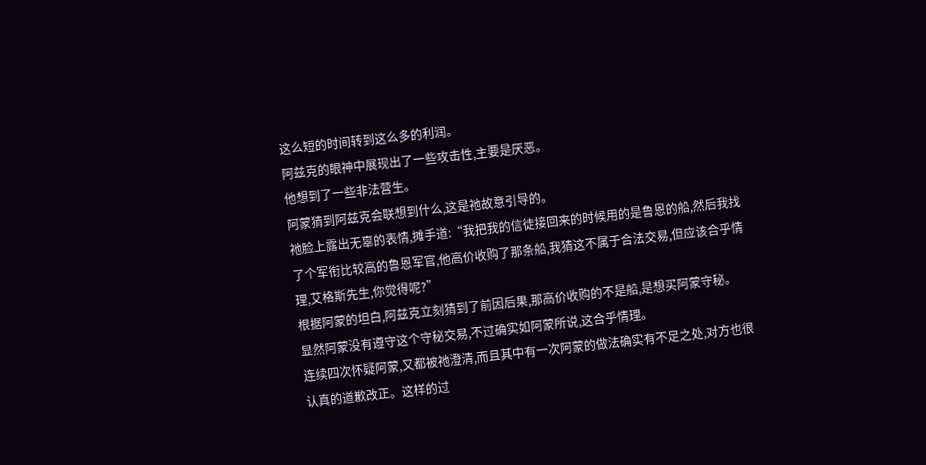这么短的时间转到这么多的利润。
阿兹克的眼神中展现出了一些攻击性,主要是厌恶。
他想到了一些非法营生。
阿蒙猜到阿兹克会联想到什么,这是祂故意引导的。
祂脸上露出无辜的表情,摊手道:“我把我的信徒接回来的时候用的是鲁恩的船,然后我找了个军衔比较高的鲁恩军官,他高价收购了那条船,我猜这不属于合法交易,但应该合乎情理,艾格斯先生,你觉得呢?”
根据阿蒙的坦白,阿兹克立刻猜到了前因后果,那高价收购的不是船,是想买阿蒙守秘。
显然阿蒙没有遵守这个守秘交易,不过确实如阿蒙所说,这合乎情理。
连续四次怀疑阿蒙,又都被祂澄清,而且其中有一次阿蒙的做法确实有不足之处,对方也很认真的道歉改正。这样的过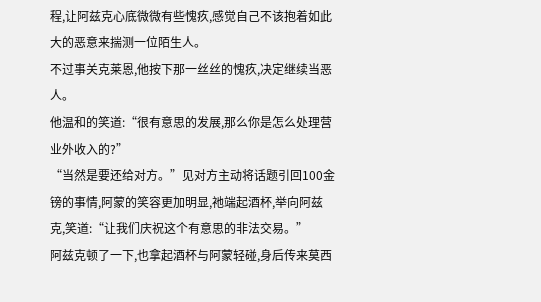程,让阿兹克心底微微有些愧疚,感觉自己不该抱着如此大的恶意来揣测一位陌生人。
不过事关克莱恩,他按下那一丝丝的愧疚,决定继续当恶人。
他温和的笑道:“很有意思的发展,那么你是怎么处理营业外收入的?”
“当然是要还给对方。”见对方主动将话题引回100金镑的事情,阿蒙的笑容更加明显,祂端起酒杯,举向阿兹克,笑道:“让我们庆祝这个有意思的非法交易。”
阿兹克顿了一下,也拿起酒杯与阿蒙轻碰,身后传来莫西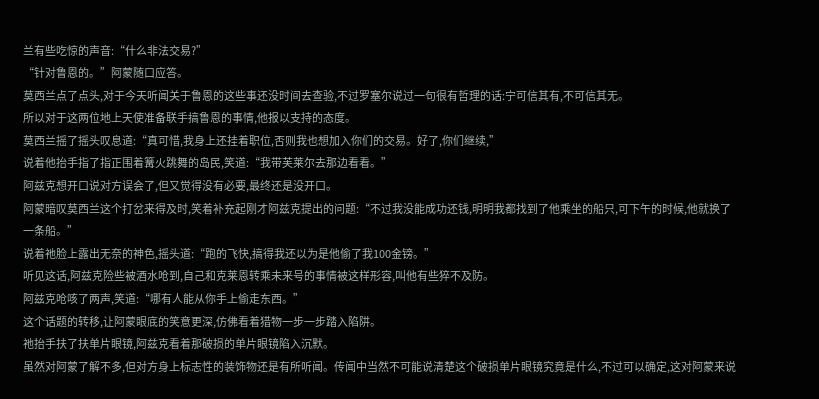兰有些吃惊的声音:“什么非法交易?”
“针对鲁恩的。”阿蒙随口应答。
莫西兰点了点头,对于今天听闻关于鲁恩的这些事还没时间去查验,不过罗塞尔说过一句很有哲理的话:宁可信其有,不可信其无。
所以对于这两位地上天使准备联手搞鲁恩的事情,他报以支持的态度。
莫西兰摇了摇头叹息道:“真可惜,我身上还挂着职位,否则我也想加入你们的交易。好了,你们继续,”
说着他抬手指了指正围着篝火跳舞的岛民,笑道:“我带芙莱尔去那边看看。”
阿兹克想开口说对方误会了,但又觉得没有必要,最终还是没开口。
阿蒙暗叹莫西兰这个打岔来得及时,笑着补充起刚才阿兹克提出的问题:“不过我没能成功还钱,明明我都找到了他乘坐的船只,可下午的时候,他就换了一条船。”
说着祂脸上露出无奈的神色,摇头道:“跑的飞快,搞得我还以为是他偷了我100金镑。”
听见这话,阿兹克险些被酒水呛到,自己和克莱恩转乘未来号的事情被这样形容,叫他有些猝不及防。
阿兹克呛咳了两声,笑道:“哪有人能从你手上偷走东西。”
这个话题的转移,让阿蒙眼底的笑意更深,仿佛看着猎物一步一步踏入陷阱。
祂抬手扶了扶单片眼镜,阿兹克看着那破损的单片眼镜陷入沉默。
虽然对阿蒙了解不多,但对方身上标志性的装饰物还是有所听闻。传闻中当然不可能说清楚这个破损单片眼镜究竟是什么,不过可以确定,这对阿蒙来说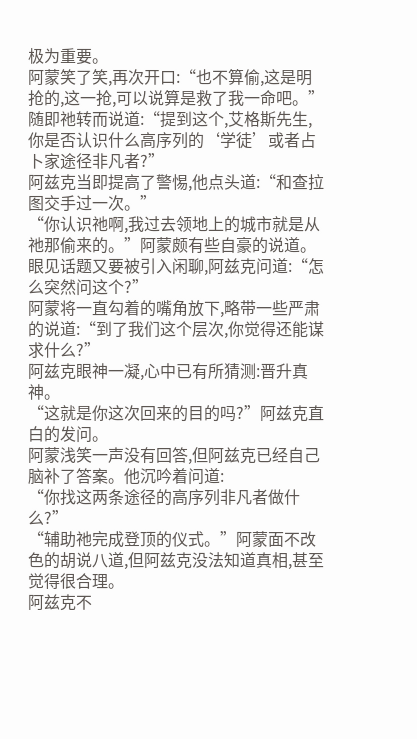极为重要。
阿蒙笑了笑,再次开口:“也不算偷,这是明抢的,这一抢,可以说算是救了我一命吧。”
随即祂转而说道:“提到这个,艾格斯先生,你是否认识什么高序列的‘学徒’或者占卜家途径非凡者?”
阿兹克当即提高了警惕,他点头道:“和查拉图交手过一次。”
“你认识祂啊,我过去领地上的城市就是从祂那偷来的。”阿蒙颇有些自豪的说道。
眼见话题又要被引入闲聊,阿兹克问道:“怎么突然问这个?”
阿蒙将一直勾着的嘴角放下,略带一些严肃的说道:“到了我们这个层次,你觉得还能谋求什么?”
阿兹克眼神一凝,心中已有所猜测:晋升真神。
“这就是你这次回来的目的吗?”阿兹克直白的发问。
阿蒙浅笑一声没有回答,但阿兹克已经自己脑补了答案。他沉吟着问道:
“你找这两条途径的高序列非凡者做什么?”
“辅助祂完成登顶的仪式。”阿蒙面不改色的胡说八道,但阿兹克没法知道真相,甚至觉得很合理。
阿兹克不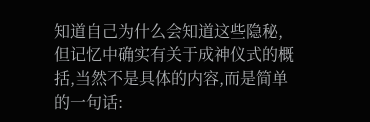知道自己为什么会知道这些隐秘,但记忆中确实有关于成神仪式的概括,当然不是具体的内容,而是简单的一句话: